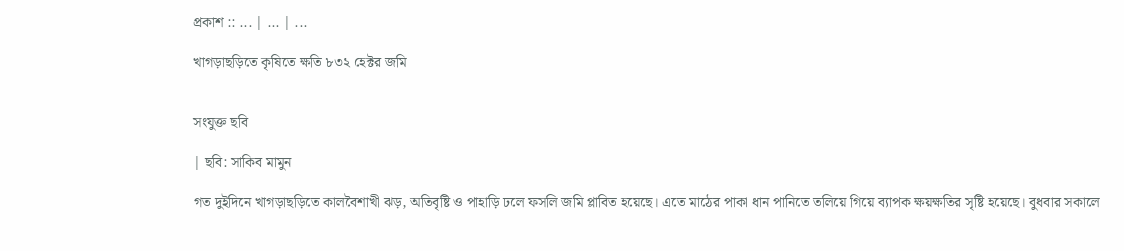প্রকাশ :: ... | ... | ...

খাগড়াছড়িতে কৃষিতে ক্ষতি ৮৩২ হেক্টর জমি


সংযুক্ত ছবি

| ছবি: সাকিব মামুন

গত দুইদিনে খাগড়াছড়িতে কালবৈশাখী ঝড়, অতিবৃষ্টি ও পাহাড়ি ঢলে ফসলি জমি প্লাবিত হয়েছে। এতে মাঠের পাকা ধান পানিতে তলিয়ে গিয়ে ব্যাপক ক্ষয়ক্ষতির সৃষ্টি হয়েছে। বুধবার সকালে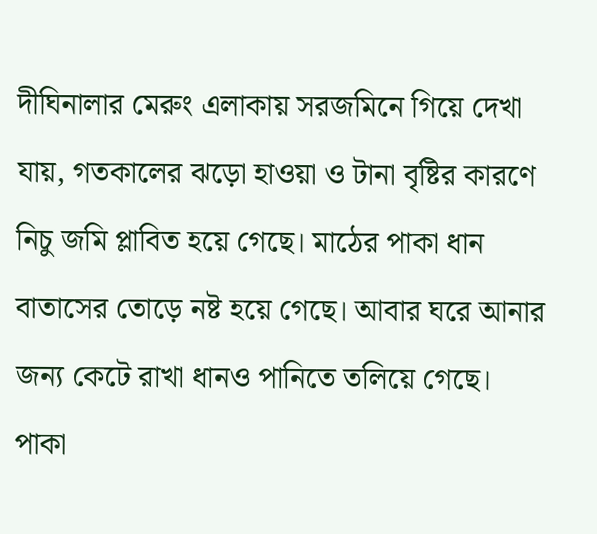দীঘিনালার মেরুং এলাকায় সরজমিনে গিয়ে দেখা যায়, গতকালের ঝড়ো হাওয়া ও টানা বৃষ্টির কারণে নিচু জমি প্লাবিত হয়ে গেছে। মাঠের পাকা ধান বাতাসের তোড়ে নষ্ট হয়ে গেছে। আবার ঘরে আনার জন্য কেটে রাখা ধানও পানিতে তলিয়ে গেছে। পাকা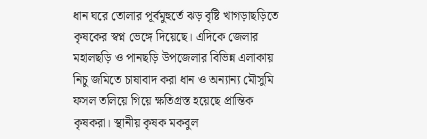ধান ঘরে তোলার পূর্বমুহুর্তে ঝড় বৃষ্টি খাগড়াছড়িতে কৃষকের স্বপ্ন ভেঙ্গে দিয়েছে। এদিকে জেলার মহালছড়ি ও পানছড়ি উপজেলার বিভিন্ন এলাকায় নিচু জমিতে চাষাবাদ করা ধান ও অন্যান্য মৌসুমি ফসল তলিয়ে গিয়ে ক্ষতিগ্রস্ত হয়েছে প্রান্তিক কৃষকরা। স্থানীয় কৃষক মকবুল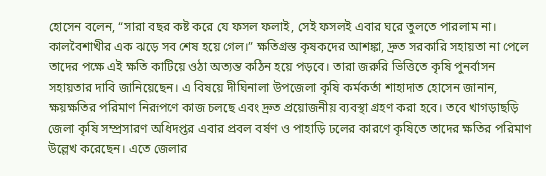হোসেন বলেন, “সারা বছর কষ্ট করে যে ফসল ফলাই, সেই ফসলই এবার ঘরে তুলতে পারলাম না। কালবৈশাখীর এক ঝড়ে সব শেষ হয়ে গেল।” ক্ষতিগ্রস্ত কৃষকদের আশঙ্কা, দ্রুত সরকারি সহায়তা না পেলে তাদের পক্ষে এই ক্ষতি কাটিয়ে ওঠা অত্যন্ত কঠিন হয়ে পড়বে। তারা জরুরি ভিত্তিতে কৃষি পুনর্বাসন সহায়তার দাবি জানিয়েছেন। এ বিষয়ে দীঘিনালা উপজেলা কৃষি কর্মকর্তা শাহাদাত হোসেন জানান, ক্ষয়ক্ষতির পরিমাণ নিরূপণে কাজ চলছে এবং দ্রুত প্রয়োজনীয় ব্যবস্থা গ্রহণ করা হবে। তবে খাগড়াছড়ি জেলা কৃষি সম্প্রসারণ অধিদপ্তর এবার প্রবল বর্ষণ ও পাহাড়ি ঢলের কারণে কৃষিতে তাদের ক্ষতির পরিমাণ উল্লেখ করেছেন। এতে জেলার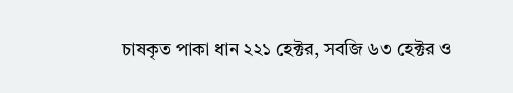চাষকৃত পাকা ধান ২২১ হেক্টর, সবজি ৬৩ হেক্টর ও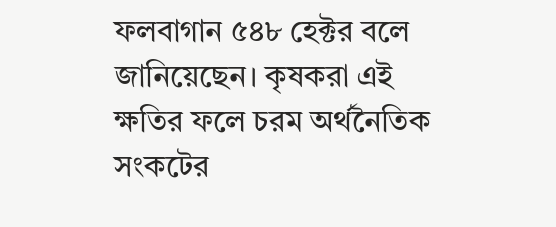ফলবাগান ৫৪৮ হেক্টর বলে জানিয়েছেন। কৃষকরা এই ক্ষতির ফলে চরম অর্থনৈতিক সংকটের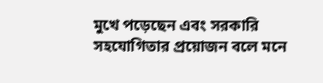মুখে পড়েছেন এবং সরকারি সহযোগিতার প্রয়োজন বলে মনে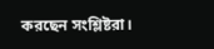করছেন সংশ্লিষ্টরা।